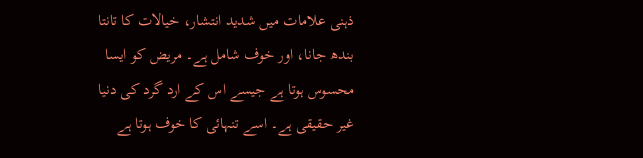ذہنی علامات میں شدید انتشار، خیالات کا تانتا بندھ جانا، اور خوف شامل ہے۔ مریض کو ایسا محسوس ہوتا ہے جیسے اس کے ارد گرد کی دنیا غیر حقیقی ہے۔ اسے تنہائی کا خوف ہوتا ہے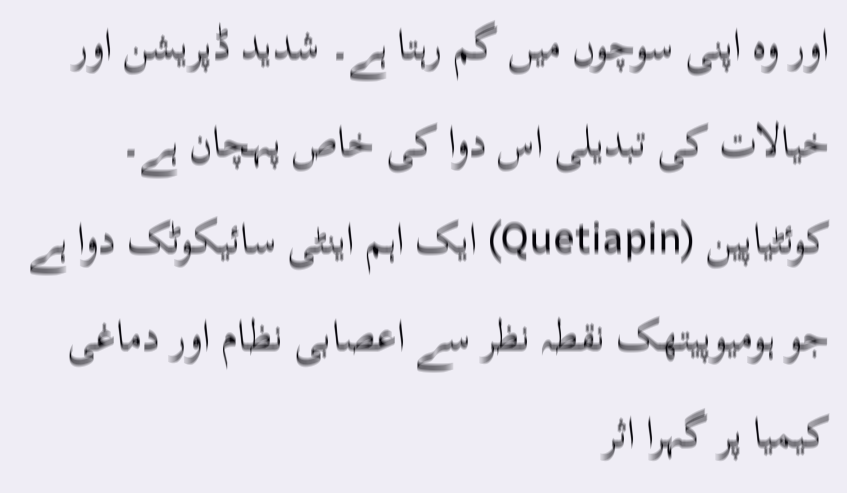اور وہ اپنی سوچوں میں گم رہتا ہے۔ شدید ڈپریشن اور خیالات کی تبدیلی اس دوا کی خاص پہچان ہے۔
کوئٹیاپین (Quetiapin) ایک اہم اینٹی سائیکوٹک دوا ہے جو ہومیوپیتھک نقطہ نظر سے اعصابی نظام اور دماغی کیمیا پر گہرا اثر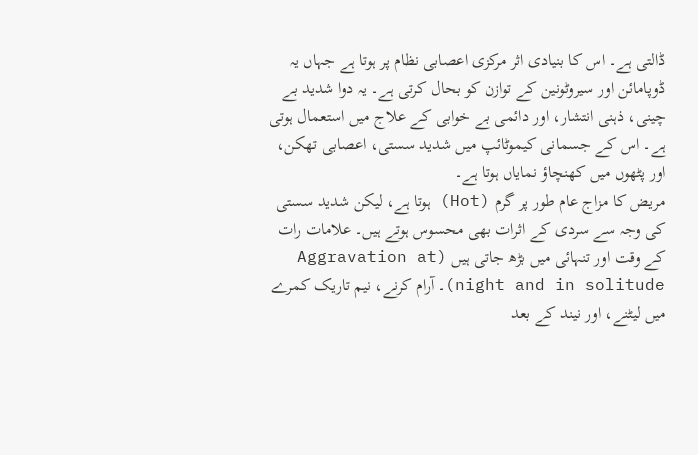ڈالتی ہے۔ اس کا بنیادی اثر مرکزی اعصابی نظام پر ہوتا ہے جہاں یہ ڈوپامائن اور سیروٹونین کے توازن کو بحال کرتی ہے۔ یہ دوا شدید بے چینی، ذہنی انتشار، اور دائمی بے خوابی کے علاج میں استعمال ہوتی ہے۔ اس کے جسمانی کیموٹائپ میں شدید سستی، اعصابی تھکن، اور پٹھوں میں کھنچاؤ نمایاں ہوتا ہے۔
مریض کا مزاج عام طور پر گرم (Hot) ہوتا ہے، لیکن شدید سستی کی وجہ سے سردی کے اثرات بھی محسوس ہوتے ہیں۔ علامات رات کے وقت اور تنہائی میں بڑھ جاتی ہیں (Aggravation at night and in solitude)۔ آرام کرنے، نیم تاریک کمرے میں لیٹنے، اور نیند کے بعد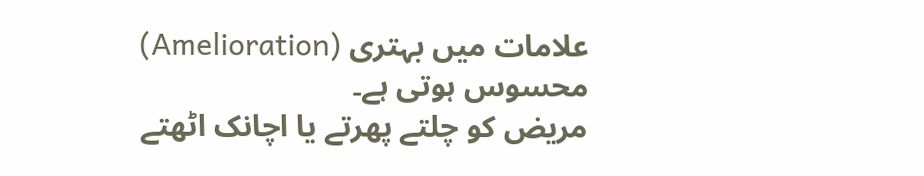علامات میں بہتری (Amelioration) محسوس ہوتی ہے۔
مریض کو چلتے پھرتے یا اچانک اٹھتے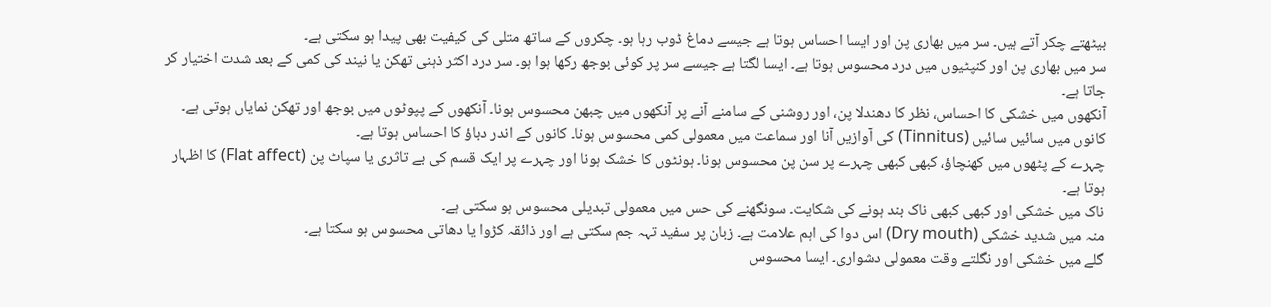بیٹھتے چکر آتے ہیں۔ سر میں بھاری پن اور ایسا احساس ہوتا ہے جیسے دماغ ڈوب رہا ہو۔ چکروں کے ساتھ متلی کی کیفیت بھی پیدا ہو سکتی ہے۔
سر میں بھاری پن اور کنپٹیوں میں درد محسوس ہوتا ہے۔ ایسا لگتا ہے جیسے سر پر کوئی بوجھ رکھا ہوا ہو۔ سر درد اکثر ذہنی تھکن یا نیند کی کمی کے بعد شدت اختیار کر جاتا ہے۔
آنکھوں میں خشکی کا احساس، نظر کا دھندلا پن، اور روشنی کے سامنے آنے پر آنکھوں میں چبھن محسوس ہونا۔ آنکھوں کے پپوٹوں میں بوجھ اور تھکن نمایاں ہوتی ہے۔
کانوں میں سائیں سائیں (Tinnitus) کی آوازیں آنا اور سماعت میں معمولی کمی محسوس ہونا۔ کانوں کے اندر دباؤ کا احساس ہوتا ہے۔
چہرے کے پٹھوں میں کھنچاؤ، کبھی کبھی چہرے پر سن پن محسوس ہونا۔ ہونٹوں کا خشک ہونا اور چہرے پر ایک قسم کی بے تاثری یا سپاٹ پن (Flat affect) کا اظہار ہوتا ہے۔
ناک میں خشکی اور کبھی کبھی ناک بند ہونے کی شکایت۔ سونگھنے کی حس میں معمولی تبدیلی محسوس ہو سکتی ہے۔
منہ میں شدید خشکی (Dry mouth) اس دوا کی اہم علامت ہے۔ زبان پر سفید تہہ جم سکتی ہے اور ذائقہ کڑوا یا دھاتی محسوس ہو سکتا ہے۔
گلے میں خشکی اور نگلتے وقت معمولی دشواری۔ ایسا محسوس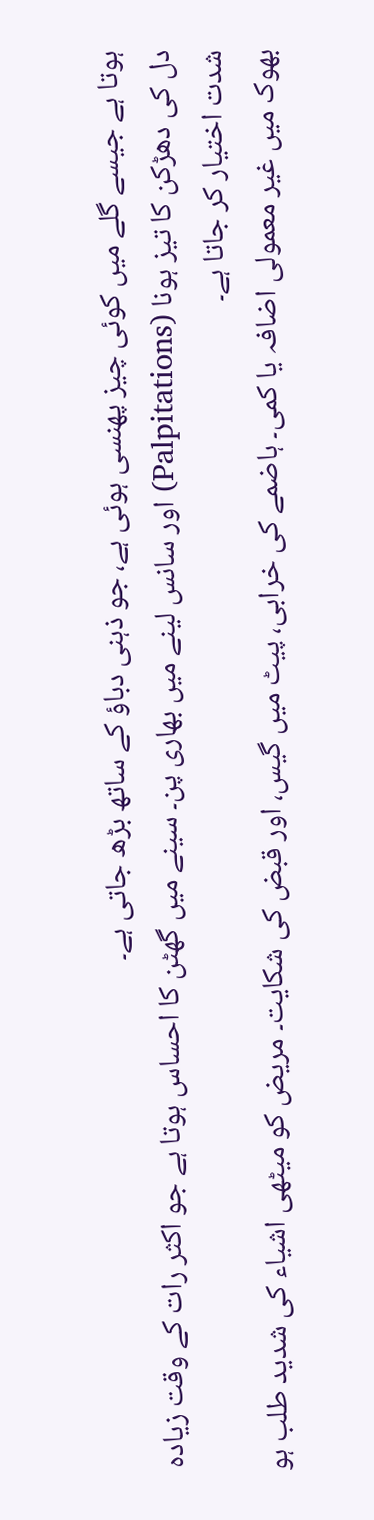ہوتا ہے جیسے گلے میں کوئی چیز پھنسی ہوئی ہے، جو ذہنی دباؤ کے ساتھ بڑھ جاتی ہے۔
دل کی دھڑکن کا تیز ہونا (Palpitations) اور سانس لینے میں بھاری پن۔ سینے میں گھٹن کا احساس ہوتا ہے جو اکثر رات کے وقت زیادہ شدت اختیار کر جاتا ہے۔
بھوک میں غیر معمولی اضافہ یا کمی۔ ہاضمے کی خرابی، پیٹ میں گیس، اور قبض کی شکایت۔ مریض کو میٹھی اشیاء کی شدید طلب ہو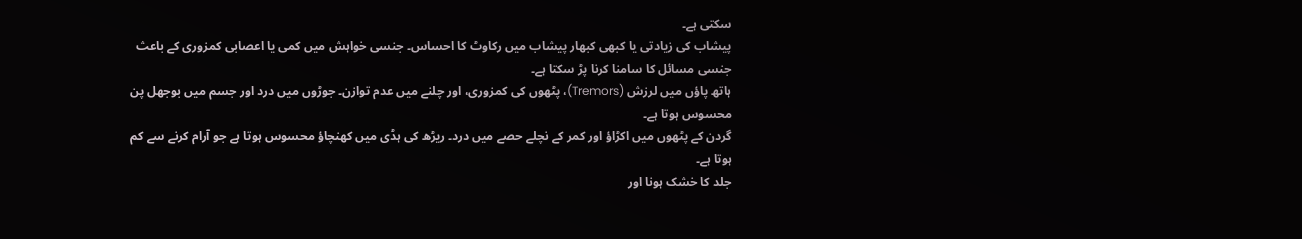سکتی ہے۔
پیشاب کی زیادتی یا کبھی کبھار پیشاب میں رکاوٹ کا احساس۔ جنسی خواہش میں کمی یا اعصابی کمزوری کے باعث جنسی مسائل کا سامنا کرنا پڑ سکتا ہے۔
ہاتھ پاؤں میں لرزش (Tremors)، پٹھوں کی کمزوری، اور چلنے میں عدم توازن۔ جوڑوں میں درد اور جسم میں بوجھل پن محسوس ہوتا ہے۔
گردن کے پٹھوں میں اکڑاؤ اور کمر کے نچلے حصے میں درد۔ ریڑھ کی ہڈی میں کھنچاؤ محسوس ہوتا ہے جو آرام کرنے سے کم ہوتا ہے۔
جلد کا خشک ہونا اور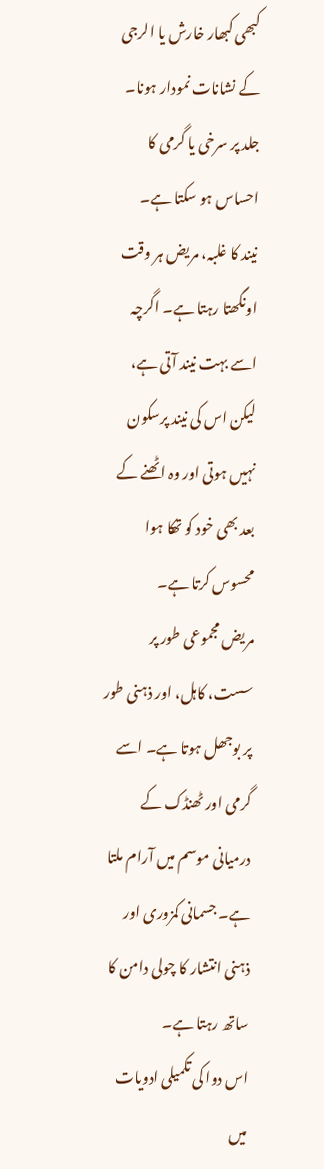کبھی کبھار خارش یا الرجی کے نشانات نمودار ہونا۔ جلد پر سرخی یا گرمی کا احساس ہو سکتا ہے۔
نیند کا غلبہ، مریض ہر وقت اونگھتا رہتا ہے۔ اگرچہ اسے بہت نیند آتی ہے، لیکن اس کی نیند پرسکون نہیں ہوتی اور وہ اٹھنے کے بعد بھی خود کو تھکا ہوا محسوس کرتا ہے۔
مریض مجموعی طور پر سست، کاہل، اور ذہنی طور پر بوجھل ہوتا ہے۔ اسے گرمی اور ٹھنڈک کے درمیانی موسم میں آرام ملتا ہے۔ جسمانی کمزوری اور ذہنی انتشار کا چولی دامن کا ساتھ رہتا ہے۔
اس دوا کی تکمیلی ادویات میں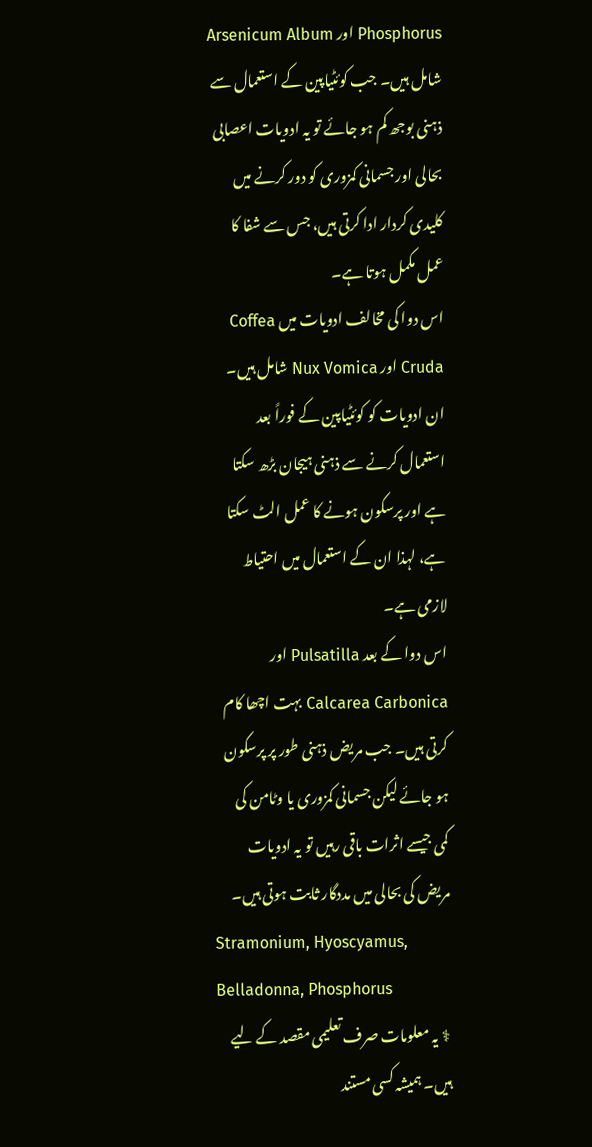Phosphorus اور Arsenicum Album شامل ہیں۔ جب کوئٹیاپین کے استعمال سے ذہنی بوجھ کم ہو جائے تو یہ ادویات اعصابی بحالی اور جسمانی کمزوری کو دور کرنے میں کلیدی کردار ادا کرتی ہیں، جس سے شفا کا عمل مکمل ہوتا ہے۔
اس دوا کی مخالف ادویات میں Coffea Cruda اور Nux Vomica شامل ہیں۔ ان ادویات کو کوئٹیاپین کے فوراً بعد استعمال کرنے سے ذہنی ہیجان بڑھ سکتا ہے اور پرسکون ہونے کا عمل الٹ سکتا ہے، لہذا ان کے استعمال میں احتیاط لازمی ہے۔
اس دوا کے بعد Pulsatilla اور Calcarea Carbonica بہت اچھا کام کرتی ہیں۔ جب مریض ذہنی طور پر پرسکون ہو جائے لیکن جسمانی کمزوری یا وٹامن کی کمی جیسے اثرات باقی رہیں تو یہ ادویات مریض کی بحالی میں مددگار ثابت ہوتی ہیں۔
Stramonium, Hyoscyamus, Belladonna, Phosphorus
⚕ یہ معلومات صرف تعلیمی مقصد کے لیے ہیں۔ ہمیشہ کسی مستند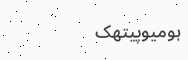ہومیوپیتھک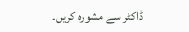ڈاکٹر سے مشورہ کریں۔